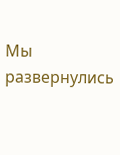Мы развернулись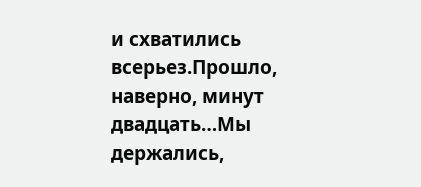и схватились всерьез.Прошло, наверно, минут двадцать…Мы держались,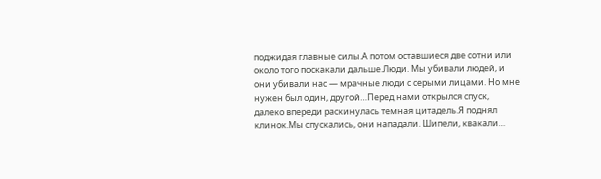поджидая главные силы.А потом оставшиеся две сотни или около того поскакали дальше.Люди. Мы убивали людей, и они убивали нас — мрачные люди с серыми лицами. Но мне нужен был один, другой…Перед нами открылся спуск, далеко впереди раскинулась темная цитадель.Я поднял клинок.Мы спускались, они нападали. Шипели, квакали…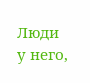Люди у него,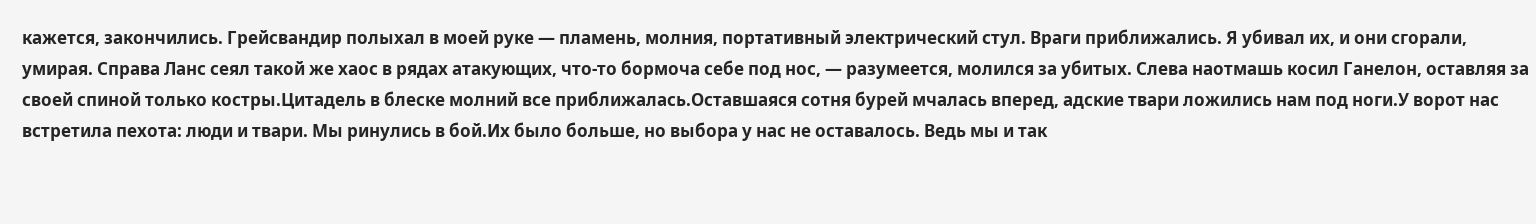кажется, закончились. Грейсвандир полыхал в моей руке — пламень, молния, портативный электрический стул. Враги приближались. Я убивал их, и они сгорали, умирая. Справа Ланс сеял такой же хаос в рядах атакующих, что-то бормоча себе под нос, — разумеется, молился за убитых. Слева наотмашь косил Ганелон, оставляя за своей спиной только костры.Цитадель в блеске молний все приближалась.Оставшаяся сотня бурей мчалась вперед, адские твари ложились нам под ноги.У ворот нас встретила пехота: люди и твари. Мы ринулись в бой.Их было больше, но выбора у нас не оставалось. Ведь мы и так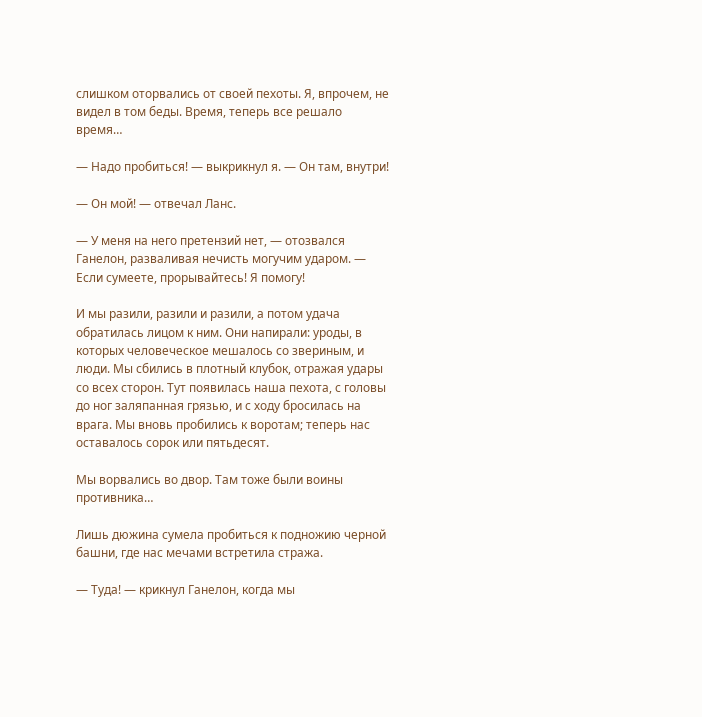слишком оторвались от своей пехоты. Я, впрочем, не видел в том беды. Время, теперь все решало время…

— Надо пробиться! — выкрикнул я. — Он там, внутри!

— Он мой! — отвечал Ланс.

— У меня на него претензий нет, — отозвался Ганелон, разваливая нечисть могучим ударом. — Если сумеете, прорывайтесь! Я помогу!

И мы разили, разили и разили, а потом удача обратилась лицом к ним. Они напирали: уроды, в которых человеческое мешалось со звериным, и люди. Мы сбились в плотный клубок, отражая удары со всех сторон. Тут появилась наша пехота, с головы до ног заляпанная грязью, и с ходу бросилась на врага. Мы вновь пробились к воротам; теперь нас оставалось сорок или пятьдесят.

Мы ворвались во двор. Там тоже были воины противника…

Лишь дюжина сумела пробиться к подножию черной башни, где нас мечами встретила стража.

— Туда! — крикнул Ганелон, когда мы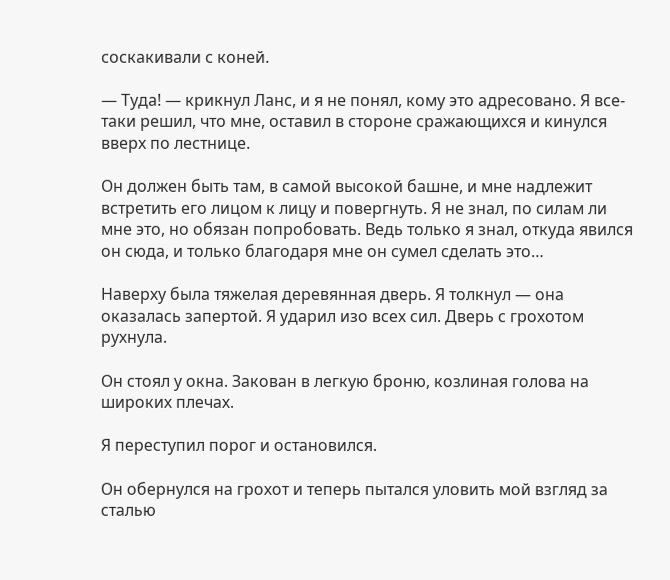соскакивали с коней.

— Туда! — крикнул Ланс, и я не понял, кому это адресовано. Я все-таки решил, что мне, оставил в стороне сражающихся и кинулся вверх по лестнице.

Он должен быть там, в самой высокой башне, и мне надлежит встретить его лицом к лицу и повергнуть. Я не знал, по силам ли мне это, но обязан попробовать. Ведь только я знал, откуда явился он сюда, и только благодаря мне он сумел сделать это…

Наверху была тяжелая деревянная дверь. Я толкнул — она оказалась запертой. Я ударил изо всех сил. Дверь с грохотом рухнула.

Он стоял у окна. Закован в легкую броню, козлиная голова на широких плечах.

Я переступил порог и остановился.

Он обернулся на грохот и теперь пытался уловить мой взгляд за сталью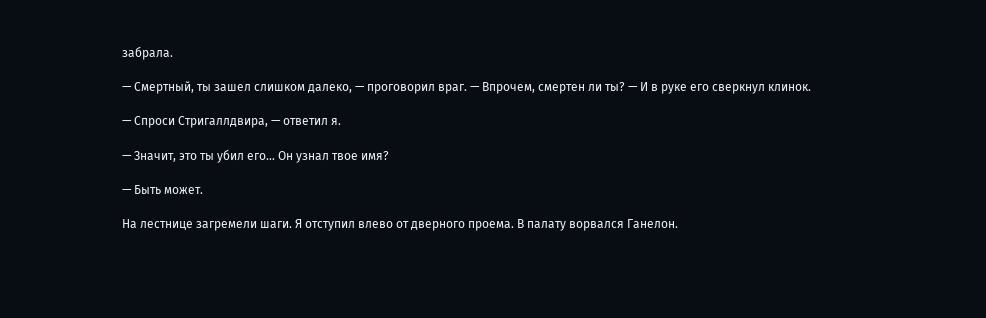забрала.

— Смертный, ты зашел слишком далеко, — проговорил враг. — Впрочем, смертен ли ты? — И в руке его сверкнул клинок.

— Спроси Стригаллдвира, — ответил я.

— Значит, это ты убил его… Он узнал твое имя?

— Быть может.

На лестнице загремели шаги. Я отступил влево от дверного проема. В палату ворвался Ганелон.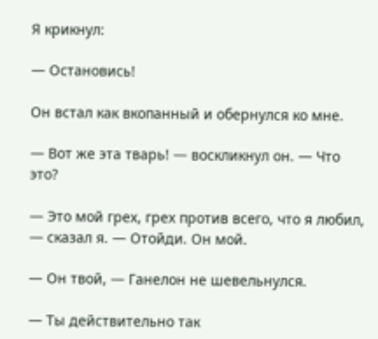Я крикнул:

— Остановись!

Он встал как вкопанный и обернулся ко мне.

— Вот же эта тварь! — воскликнул он. — Что это?

— Это мой грех, грех против всего, что я любил, — сказал я. — Отойди. Он мой.

— Он твой, — Ганелон не шевельнулся.

— Ты действительно так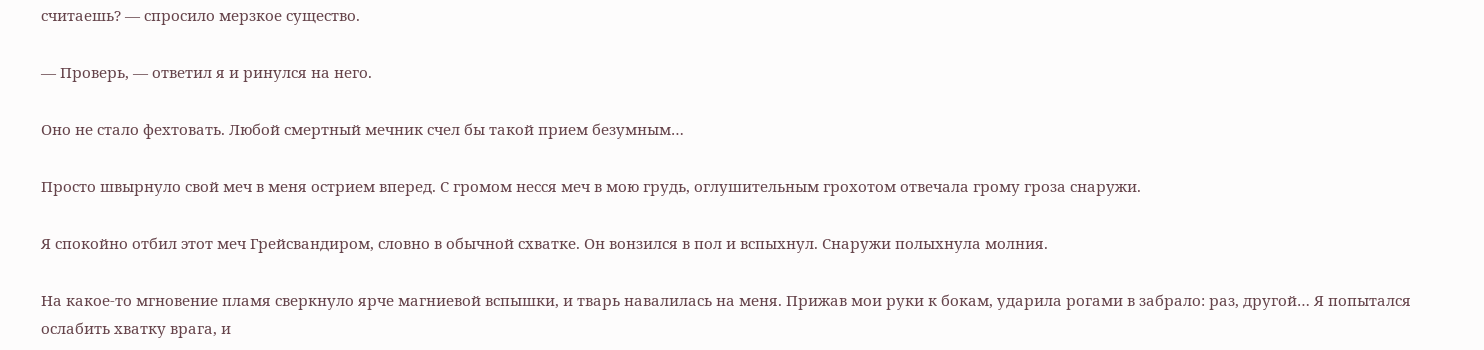считаешь? — спросило мерзкое существо.

— Проверь, — ответил я и ринулся на него.

Оно не стало фехтовать. Любой смертный мечник счел бы такой прием безумным…

Просто швырнуло свой меч в меня острием вперед. С громом несся меч в мою грудь, оглушительным грохотом отвечала грому гроза снаружи.

Я спокойно отбил этот меч Грейсвандиром, словно в обычной схватке. Он вонзился в пол и вспыхнул. Снаружи полыхнула молния.

На какое-то мгновение пламя сверкнуло ярче магниевой вспышки, и тварь навалилась на меня. Прижав мои руки к бокам, ударила рогами в забрало: раз, другой… Я попытался ослабить хватку врага, и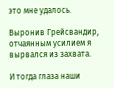это мне удалось.

Выронив Грейсвандир, отчаянным усилием я вырвался из захвата.

И тогда глаза наши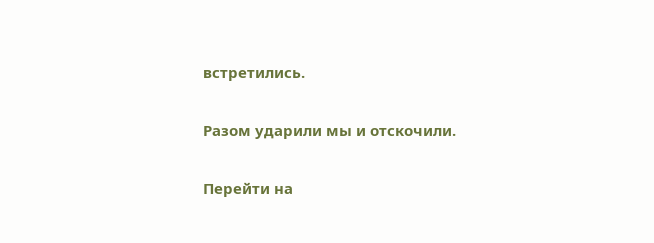встретились.

Разом ударили мы и отскочили.

Перейти на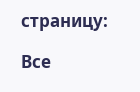страницу:

Все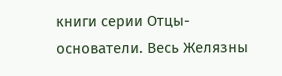книги серии Отцы-основатели. Весь Желязны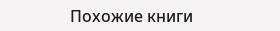Похожие книги